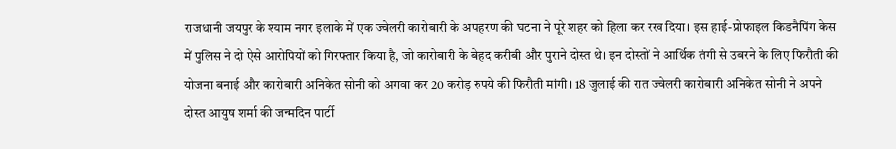राजधानी जयपुर के श्याम नगर इलाके में एक ज्वेलरी कारोबारी के अपहरण की घटना ने पूरे शहर को हिला कर रख दिया। इस हाई-प्रोफाइल किडनैपिंग केस में पुलिस ने दो ऐसे आरोपियों को गिरफ्तार किया है, जो कारोबारी के बेहद करीबी और पुराने दोस्त थे। इन दोस्तों ने आर्थिक तंगी से उबरने के लिए फिरौती की योजना बनाई और कारोबारी अनिकेत सोनी को अगवा कर 20 करोड़ रुपये की फिरौती मांगी। 18 जुलाई की रात ज्वेलरी कारोबारी अनिकेत सोनी ने अपने दोस्त आयुष शर्मा की जन्मदिन पार्टी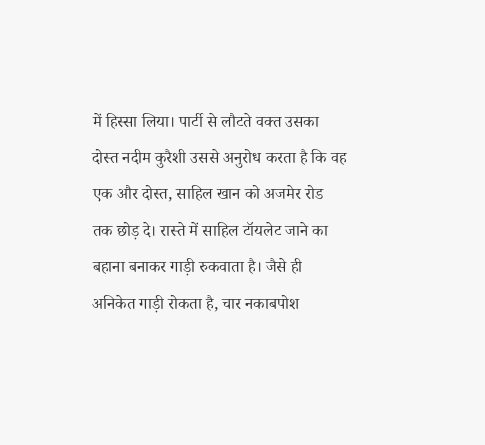में हिस्सा लिया। पार्टी से लौटते वक्त उसका दोस्त नदीम कुरैशी उससे अनुरोध करता है कि वह एक और दोस्त, साहिल खान को अजमेर रोड तक छोड़ दे। रास्ते में साहिल टॉयलेट जाने का बहाना बनाकर गाड़ी रुकवाता है। जैसे ही अनिकेत गाड़ी रोकता है, चार नकाबपोश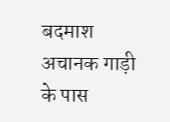बदमाश अचानक गाड़ी के पास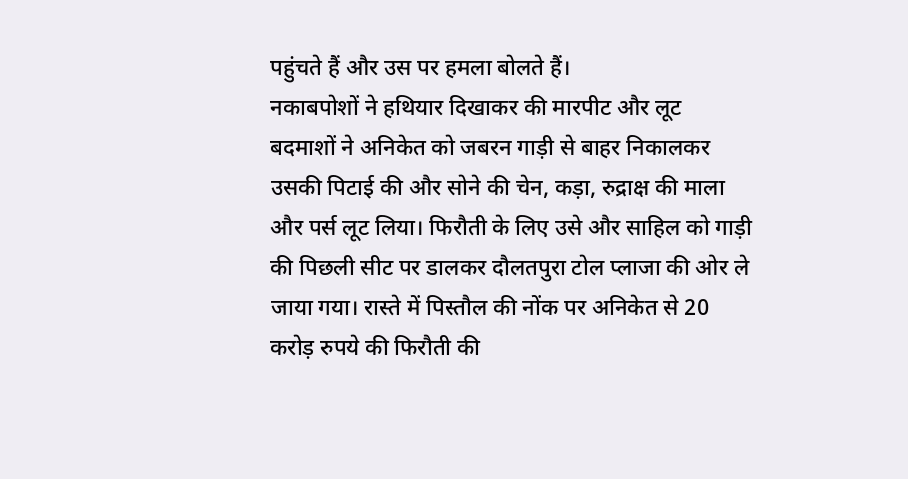पहुंचते हैं और उस पर हमला बोलते हैं।
नकाबपोशों ने हथियार दिखाकर की मारपीट और लूट
बदमाशों ने अनिकेत को जबरन गाड़ी से बाहर निकालकर उसकी पिटाई की और सोने की चेन, कड़ा, रुद्राक्ष की माला और पर्स लूट लिया। फिरौती के लिए उसे और साहिल को गाड़ी की पिछली सीट पर डालकर दौलतपुरा टोल प्लाजा की ओर ले जाया गया। रास्ते में पिस्तौल की नोंक पर अनिकेत से 20 करोड़ रुपये की फिरौती की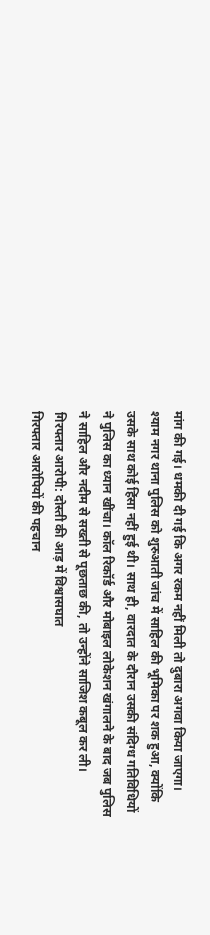मांग की गई। धमकी दी गई कि अगर रकम नहीं मिली तो दुबारा अगवा किया जाएगा। श्याम नगर थाना पुलिस को शुरुआती जांच में साहिल की भूमिका पर शक हुआ, क्योंकि उसके साथ कोई हिंसा नहीं हुई थी। साथ ही, वारदात के दौरान उसकी संदिग्ध गतिविधियों ने पुलिस का ध्यान खींचा। कॉल रिकॉर्ड और मोबाइल लोकेशन खंगालने के बाद जब पुलिस ने साहिल और नदीम से सख्ती से पूछताछ की, तो उन्होंने साजिश कबूल कर ली।
गिरफ्तार आरोपी: दोस्ती की आड़ में विश्वासघात
गिरफ्तार आरोपियों की पहचान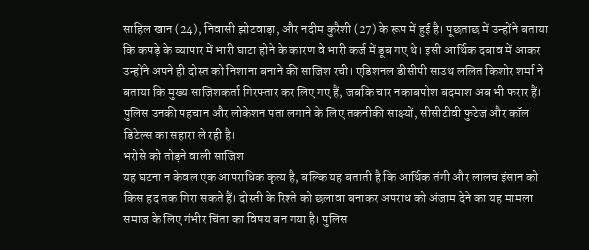साहिल खान (24), निवासी झोटवाड़ा, और नदीम कुरैशी (27) के रूप में हुई है। पूछताछ में उन्होंने बताया कि कपड़े के व्यापार में भारी घाटा होने के कारण वे भारी कर्ज में डूब गए थे। इसी आर्थिक दबाव में आकर उन्होंने अपने ही दोस्त को निशाना बनाने की साजिश रची। एडिशनल डीसीपी साउथ ललित किशोर शर्मा ने बताया कि मुख्य साजिशकर्ता गिरफ्तार कर लिए गए हैं, जबकि चार नकाबपोश बदमाश अब भी फरार हैं। पुलिस उनकी पहचान और लोकेशन पता लगाने के लिए तकनीकी साक्ष्यों, सीसीटीवी फुटेज और कॉल डिटेल्स का सहारा ले रही है।
भरोसे को तोड़ने वाली साजिश
यह घटना न केवल एक आपराधिक कृत्य है, बल्कि यह बताती है कि आर्थिक तंगी और लालच इंसान को किस हद तक गिरा सकते हैं। दोस्ती के रिश्ते को छलावा बनाकर अपराध को अंजाम देने का यह मामला समाज के लिए गंभीर चिंता का विषय बन गया है। पुलिस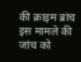की क्राइम ब्रांच इस मामले की जांच को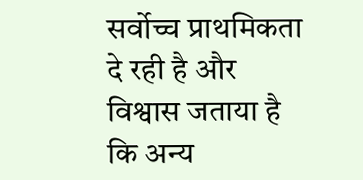सर्वोच्च प्राथमिकता दे रही है और विश्वास जताया है कि अन्य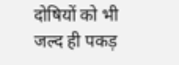दोषियों को भी जल्द ही पकड़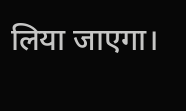लिया जाएगा।